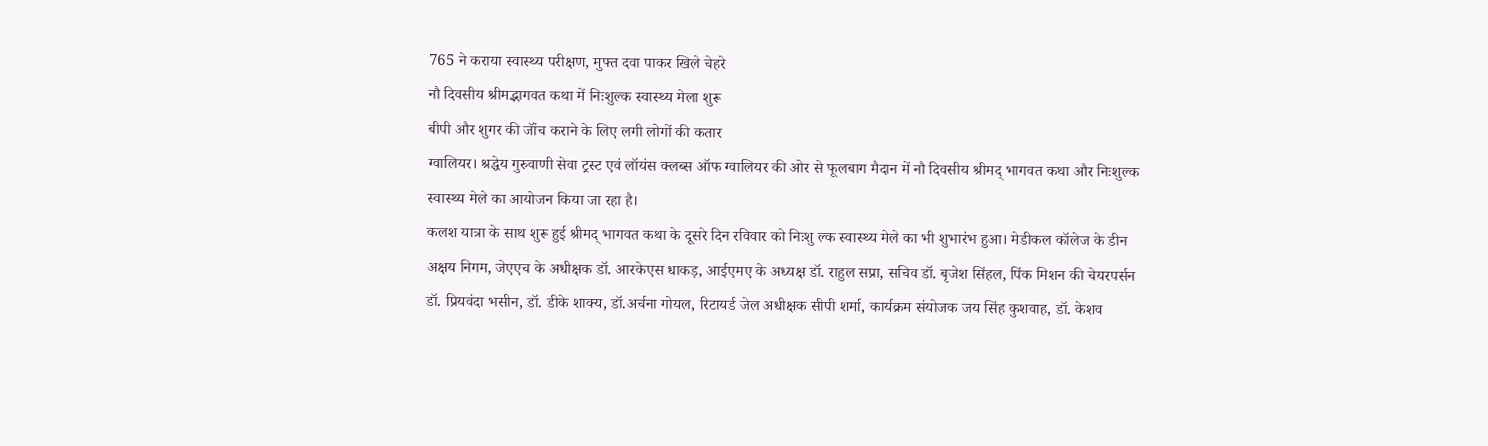765 ने कराया स्वास्थ्य परीक्षण, मुफ्त दवा पाकर खिले चेहरे
नौ दिवसीय श्रीमद्भागवत कथा में निःशुल्क स्वास्थ्य मेला शुरू
बीपी और शुगर की जॉंच कराने के लिए लगी लोगों की कतार
ग्वालियर। श्रद्धेय गुरुवाणी सेवा ट्रस्ट एवं लॉयंस क्लब्स ऑफ ग्वालियर की ओर से फूलबाग मैदान में नौ दिवसीय श्रीमद् भागवत कथा और निःशुल्क स्वास्थ्य मेले का आयोजन किया जा रहा है।
कलश यात्रा के साथ शुरू हुई श्रीमद् भागवत कथा के दूसरे दिन रविवार को निःशु ल्क स्वास्थ्य मेले का भी शुभारंभ हुआ। मेडीकल कॉलेज के डीन अक्षय निगम, जेएएच के अधीक्षक डॉ. आरकेएस धाकड़, आईएमए के अध्यक्ष डॉ. राहुल सप्रा, सचिव डॉ. बृजेश सिंहल, पिंक मिशन की चेयरपर्सन डॉ. प्रियवंदा भसीन, डॉ. डीके शाक्य, डॉ.अर्चना गोयल, रिटायर्ड जेल अधीक्षक सीपी शर्मा, कार्यक्रम संयोजक जय सिंह कुशवाह, डॉ. केशव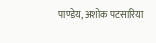पाण्डेय, अशोक पटसारिया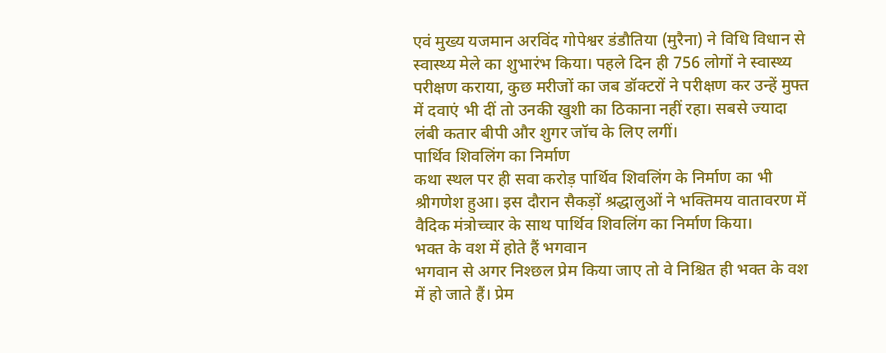एवं मुख्य यजमान अरविंद गोपेश्वर डंडौतिया (मुरैना) ने विधि विधान से स्वास्थ्य मेले का शुभारंभ किया। पहले दिन ही 756 लोगों ने स्वास्थ्य परीक्षण कराया, कुछ मरीजों का जब डॉक्टरों ने परीक्षण कर उन्हें मुफ्त में दवाएं भी दीं तो उनकी खुशी का ठिकाना नहीं रहा। सबसे ज्यादा लंबी कतार बीपी और शुगर जॉच के लिए लगीं।
पार्थिव शिवलिंग का निर्माण
कथा स्थल पर ही सवा करोड़ पार्थिव शिवलिंग के निर्माण का भी श्रीगणेश हुआ। इस दौरान सैकड़ों श्रद्धालुओं ने भक्तिमय वातावरण में वैदिक मंत्रोच्चार के साथ पार्थिव शिवलिंग का निर्माण किया।
भक्त के वश में होते हैं भगवान
भगवान से अगर निश्छल प्रेम किया जाए तो वे निश्चित ही भक्त के वश में हो जाते हैं। प्रेम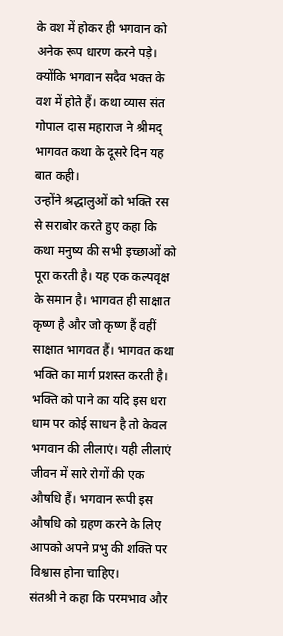के वश में होकर ही भगवान को अनेक रूप धारण करने पड़े। क्योंकि भगवान सदैव भक्त के वश में होते हैं। कथा व्यास संत गोपाल दास महाराज ने श्रीमद् भागवत कथा के दूसरे दिन यह बात कही।
उन्होंने श्रद्धालुओं को भक्ति रस से सराबोर करते हुए कहा कि कथा मनुष्य की सभी इच्छाओं को पूरा करती है। यह एक कल्पवृक्ष के समान है। भागवत ही साक्षात कृष्ण है और जो कृष्ण हैं वहीं साक्षात भागवत हैं। भागवत कथा भक्ति का मार्ग प्रशस्त करती है। भक्ति को पाने का यदि इस धरा धाम पर कोई साधन है तो केवल भगवान की लीलाएं। यही लीलाएं जीवन में सारे रोगों की एक औषधि हैं। भगवान रूपी इस औषधि को ग्रहण करने के लिए आपको अपने प्रभु की शक्ति पर विश्वास होना चाहिए।
संतश्री ने कहा कि परमभाव और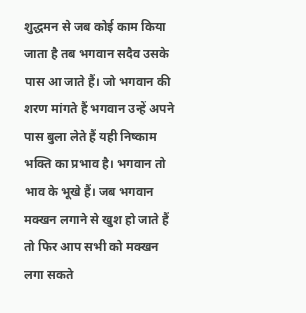शुद्धमन से जब कोई काम किया जाता है तब भगवान सदैव उसके पास आ जाते हैं। जो भगवान की शरण मांगते हैं भगवान उन्हें अपने पास बुला लेते हैं यही निष्काम भक्ति का प्रभाव है। भगवान तो भाव के भूखे हैं। जब भगवान मक्खन लगाने से खुश हो जाते हैं तो फिर आप सभी को मक्खन लगा सकते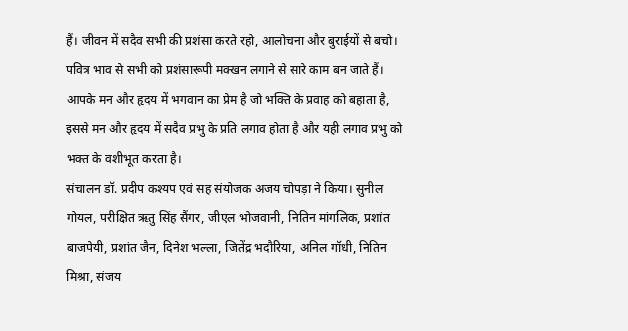हैं। जीवन में सदैव सभी की प्रशंसा करते रहो, आलोचना और बुराईयों से बचो। पवित्र भाव से सभी को प्रशंसारूपी मक्खन लगाने से सारे काम बन जाते हैं। आपके मन और हृदय में भगवान का प्रेम है जो भक्ति के प्रवाह को बहाता है, इससे मन और हृदय में सदैव प्रभु के प्रति लगाव होता है और यही लगाव प्रभु को भक्त के वशीभूत करता है।
संचालन डॉ. प्रदीप कश्यप एवं सह संयोजक अजय चोपड़ा ने किया। सुनील गोयल, परीक्षित ऋतु सिंह सैंगर, जीएल भोजवानी, नितिन मांगलिक, प्रशांत बाजपेयी, प्रशांत जैन, दिनेश भल्ला, जितेंद्र भदौरिया, अनिल गॉधी, नितिन मिश्रा, संजय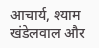आचार्य, श्याम खंडेलवाल और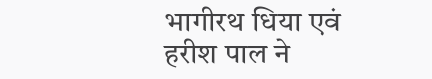भागीरथ धिया एवं हरीश पाल ने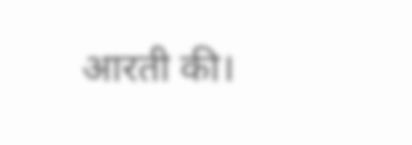आरती की।